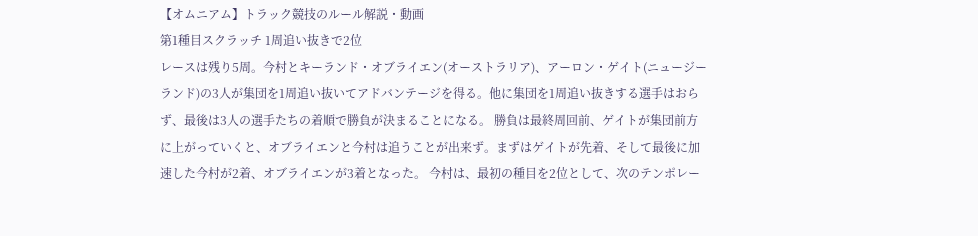【オムニアム】トラック競技のルール解説・動画
第1種目スクラッチ 1周追い抜きで2位
レースは残り5周。今村とキーランド・オブライエン(オーストラリア)、アーロン・ゲイト(ニュージーランド)の3人が集団を1周追い抜いてアドバンテージを得る。他に集団を1周追い抜きする選手はおらず、最後は3人の選手たちの着順で勝負が決まることになる。 勝負は最終周回前、ゲイトが集団前方に上がっていくと、オブライエンと今村は追うことが出来ず。まずはゲイトが先着、そして最後に加速した今村が2着、オブライエンが3着となった。 今村は、最初の種目を2位として、次のテンポレー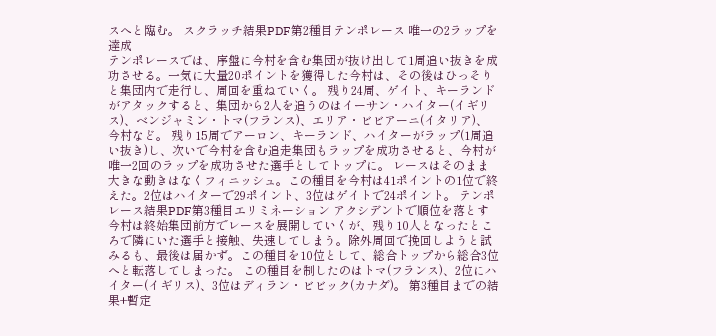スへと臨む。 スクラッチ結果PDF第2種目テンポレース 唯一の2ラップを達成
テンポレースでは、序盤に今村を含む集団が抜け出して1周追い抜きを成功させる。一気に大量20ポイントを獲得した今村は、その後はひっそりと集団内で走行し、周回を重ねていく。 残り24周、ゲイト、キーランドがアタックすると、集団から2人を追うのはイーサン・ハイター(イギリス)、ベンジャミン・トマ(フランス)、エリア・ビビアーニ(イタリア)、今村など。 残り15周でアーロン、キーランド、ハイターがラップ(1周追い抜き)し、次いで今村を含む追走集団もラップを成功させると、今村が唯一2回のラップを成功させた選手としてトップに。 レースはそのまま大きな動きはなくフィニッシュ。この種目を今村は41ポイントの1位で終えた。2位はハイターで29ポイント、3位はゲイトで24ポイント。 テンポレース結果PDF第3種目エリミネーション アクシデントで順位を落とす
今村は終始集団前方でレースを展開していくが、残り10人となったところで隣にいた選手と接触、失速してしまう。除外周回で挽回しようと試みるも、最後は届かず。この種目を10位として、総合トップから総合3位へと転落してしまった。 この種目を制したのはトマ(フランス)、2位にハイター(イギリス)、3位はディラン・ビビック(カナダ)。 第3種目までの結果+暫定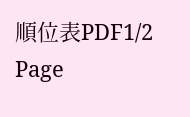順位表PDF1/2 Page